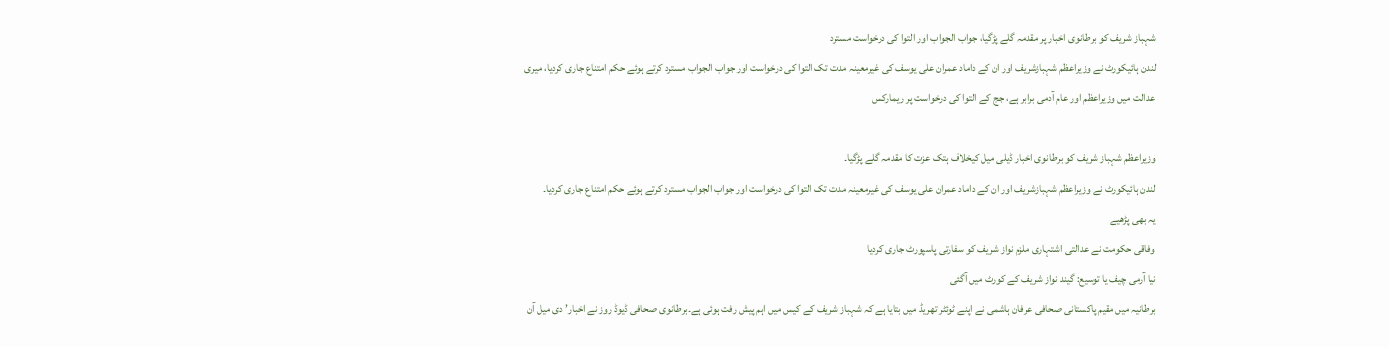شہباز شریف کو برطانوی اخبار پر مقدمہ گلے پڑگیا، جواب الجواب اور التوا کی درخواست مسترد
لندن ہائیکورٹ نے وزیراعظم شہبازشریف اور ان کے داماد عمران علی یوسف کی غیرمعینہ مدت تک التوا کی درخواست اور جواب الجواب مسترد کرتے ہوئے حکم امتناع جاری کردیا، میری عدالت میں وزیراعظم اور عام آدمی برابر ہے، جج کے التوا کی درخواست پر ریمارکس

وزیراعظم شہباز شریف کو برطانوی اخبار ڈیلی میل کیخلاف ہتک عزت کا مقدمہ گلے پڑگیا۔
لندن ہائیکورٹ نے وزیراعظم شہبازشریف اور ان کے داماد عمران علی یوسف کی غیرمعینہ مدت تک التوا کی درخواست اور جواب الجواب مسترد کرتے ہوئے حکم امتناع جاری کردیا۔
یہ بھی پڑھیے
وفاقی حکومت نے عدالتی اشتہاری ملزم نواز شریف کو سفارتی پاسپورٹ جاری کردیا
نیا آرمی چیف یا توسیع: گیند نواز شریف کے کورٹ میں آگئی
برطانیہ میں مقیم پاکستانی صحافی عرفان ہاشمی نے اپنے ٹوئٹر تھریڈ میں بتایا ہے کہ شہباز شریف کے کیس میں اہم پیش رفت ہوئی ہے۔برطانوی صحافی ڈیوڈ روز نے اخبار’ دی میل آن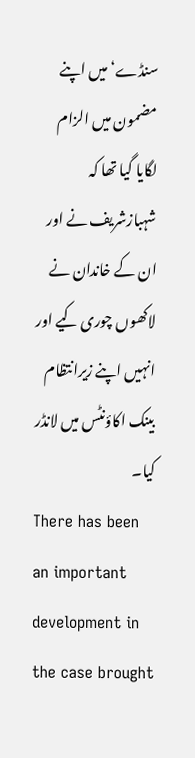سنڈے‘ میں اپنے مضمون میں الزام لگایا گیا تھا کہ شہبازشریف نے اور ان کے خاندان نے لاکھوں چوری کیے اور انہیں اپنے زیرانتظام بینک اکاؤنٹس میں لانڈر کیا۔
There has been an important development in the case brought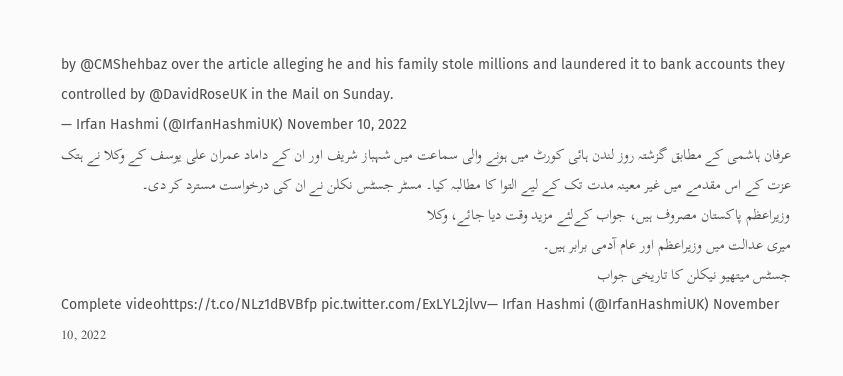by @CMShehbaz over the article alleging he and his family stole millions and laundered it to bank accounts they controlled by @DavidRoseUK in the Mail on Sunday.
— Irfan Hashmi (@IrfanHashmiUK) November 10, 2022
عرفان ہاشمی کے مطابق گزشتہ روز لندن ہائی کورٹ میں ہونے والی سماعت میں شہباز شریف اور ان کے داماد عمران علی یوسف کے وکلا نے ہتک عزت کے اس مقدمے میں غیر معینہ مدت تک کے لیے التوا کا مطالبہ کیا۔ مسٹر جسٹس نکلن نے ان کی درخواست مسترد کر دی۔
وزیراعظم پاکستان مصروف ہیں، جواب کےلئے مزید وقت دیا جائے، وکلا
میری عدالت میں وزیراعظم اور عام آدمی برابر ہیں۔
جسٹس میتھیو نیکلن کا تاریخی جواب
Complete videohttps://t.co/NLz1dBVBfp pic.twitter.com/ExLYL2jlvv— Irfan Hashmi (@IrfanHashmiUK) November 10, 2022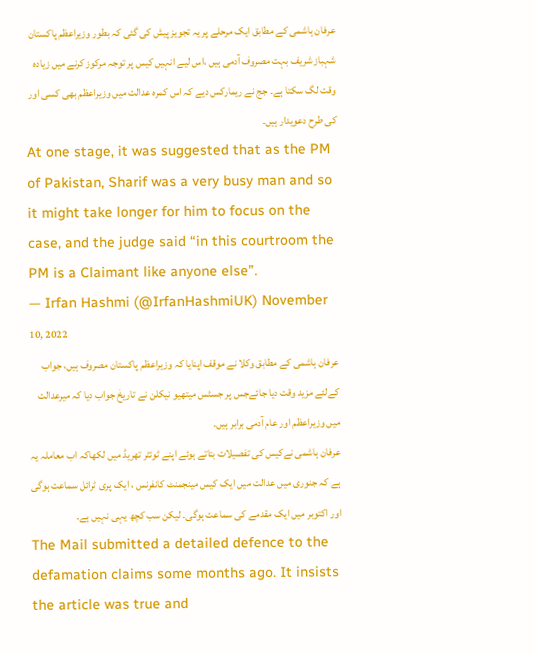عرفان ہاشمی کے مطابق ایک مرحلے پر یہ تجویز پیش کی گئی کہ بطور وزیراعظم پاکستان شہباز شریف بہت مصروف آدمی ہیں ،اس لیے انہیں کیس پر توجہ مرکوز کرنے میں زیادہ وقت لگ سکتا ہے۔ جج نے ریمارکس دیے کہ اس کمرہ عدالت میں وزیراعظم بھی کسی اور کی طرح دعویدار ہیں۔
At one stage, it was suggested that as the PM of Pakistan, Sharif was a very busy man and so it might take longer for him to focus on the case, and the judge said “in this courtroom the PM is a Claimant like anyone else”.
— Irfan Hashmi (@IrfanHashmiUK) November 10, 2022
عرفان ہاشمی کے مطابق وکلا نے موقف اپنایا کہ وزیراعظم پاکستان مصروف ہیں، جواب کےلئے مزید وقت دیا جائےجس پر جسٹس میتھیو نیکلن نے تاریخٰ جواب دیا کہ میرعدالت میں وزیراعظم اور عام آدمی برابر ہیں۔
عرفان ہاشمی نےکیس کی تفصیلات بتاتے ہوئے اپنے ٹوئٹر تھریڈ میں لکھاکہ اب معاملہ یہ ہے کہ جنوری میں عدالت میں ایک کیس مینجمنٹ کانفرنس ، ایک پری ٹرائل سماعت ہوگی اور اکتوبر میں ایک مقدمے کی سماعت ہوگی۔ لیکن سب کچھ یہی نہیں ہے۔
The Mail submitted a detailed defence to the defamation claims some months ago. It insists the article was true and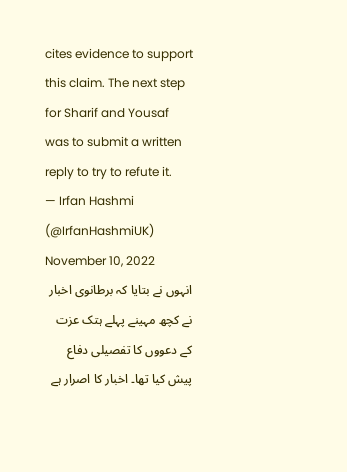cites evidence to support this claim. The next step for Sharif and Yousaf was to submit a written reply to try to refute it.
— Irfan Hashmi (@IrfanHashmiUK) November 10, 2022
انہوں نے بتایا کہ برطانوی اخبار نے کچھ مہینے پہلے ہتک عزت کے دعووں کا تفصیلی دفاع پیش کیا تھا۔ اخبار کا اصرار ہے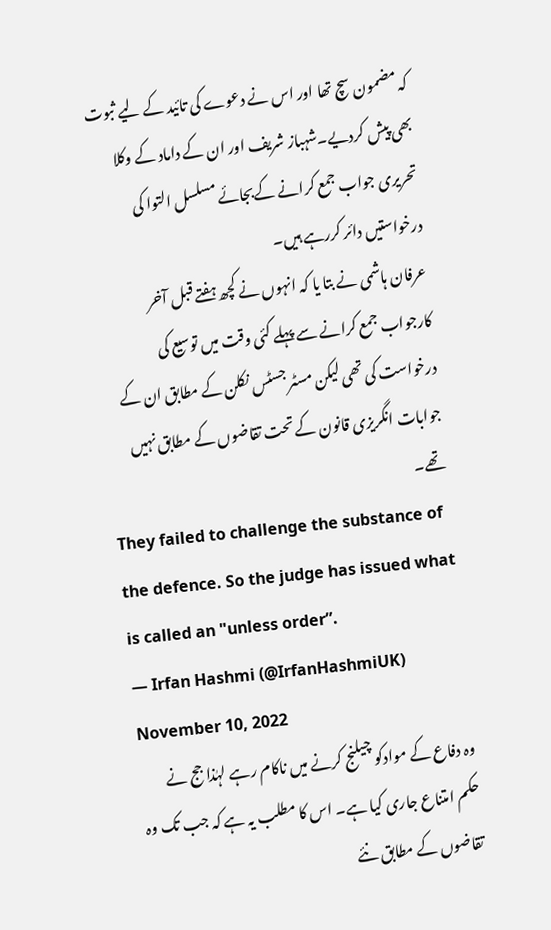کہ مضمون سچ تھا اور اس نے دعوے کی تائید کے لیے ثبوت بھی پیش کردیے۔شہباز شریف اور ان کے داماد کے وکلا تحریری جواب جمع کرانے کےبجائے مسلسل التوا کی درخواستیں دائر کررہے ہیں۔
عرفان ہاشمی نے بتا یا کہ انہوں نے کچھ ہفتے قبل آخر کارجواب جمع کرانے سے پہلے کئی وقت میں توسیع کی درخواست کی تھی لیکن مسٹر جسٹس نکلن کے مطابق ان کے جوابات انگریزی قانون کے تحت تقاضوں کے مطابق نہیں تھے۔
They failed to challenge the substance of the defence. So the judge has issued what is called an "unless order”.
— Irfan Hashmi (@IrfanHashmiUK) November 10, 2022
وہ دفاع کے موادکو چیلنج کرنے میں ناکام رہے لہٰذا جج نے حکم امتناع جاری کیا ہے۔ اس کا مطلب یہ ہے کہ جب تک وہ تقاضوں کے مطابق نئے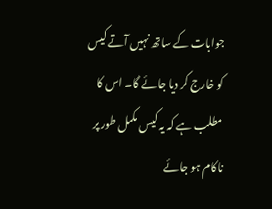جوابات کے ساتھ نہیں آتے کیس کو خارج کر دیا جائے گا۔ اس کا مطلب ہے کہ یہ کیس مکمل طور پر ناکام ہو جائے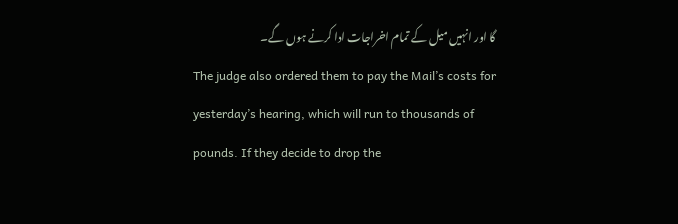گا اور انہیں میل کے تمام اخراجات ادا کرنے ہوں گے۔
The judge also ordered them to pay the Mail’s costs for yesterday’s hearing, which will run to thousands of pounds. If they decide to drop the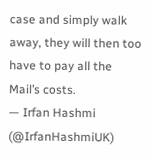case and simply walk away, they will then too have to pay all the Mail’s costs.
— Irfan Hashmi (@IrfanHashmiUK)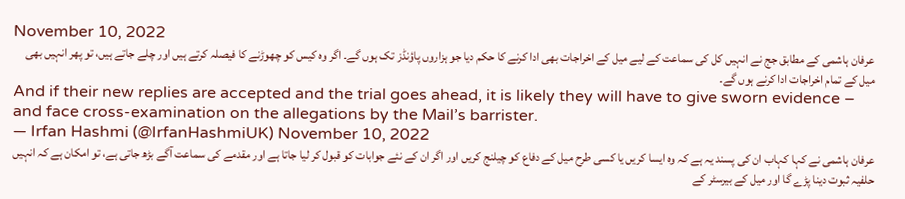November 10, 2022
عرفان ہاشمی کے مطابق جج نے انہیں کل کی سماعت کے لیے میل کے اخراجات بھی ادا کرنے کا حکم دیا جو ہزاروں پاؤنڈز تک ہوں گے۔ اگر وہ کیس کو چھوڑنے کا فیصلہ کرتے ہیں اور چلے جاتے ہیں، تو پھر انہیں بھی میل کے تمام اخراجات ادا کرنے ہوں گے۔
And if their new replies are accepted and the trial goes ahead, it is likely they will have to give sworn evidence – and face cross-examination on the allegations by the Mail’s barrister.
— Irfan Hashmi (@IrfanHashmiUK) November 10, 2022
عرفان ہاشمی نے کہا کہاب ان کی پسند یہ ہے کہ وہ ایسا کریں یا کسی طرح میل کے دفاع کو چیلنج کریں اور اگر ان کے نئے جوابات کو قبول کر لیا جاتا ہے اور مقدمے کی سماعت آگے بڑھ جاتی ہے، تو امکان ہے کہ انہیں حلفیہ ثبوت دینا پڑے گا اور میل کے بیرسٹر کے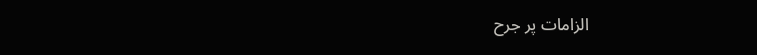الزامات پر جرح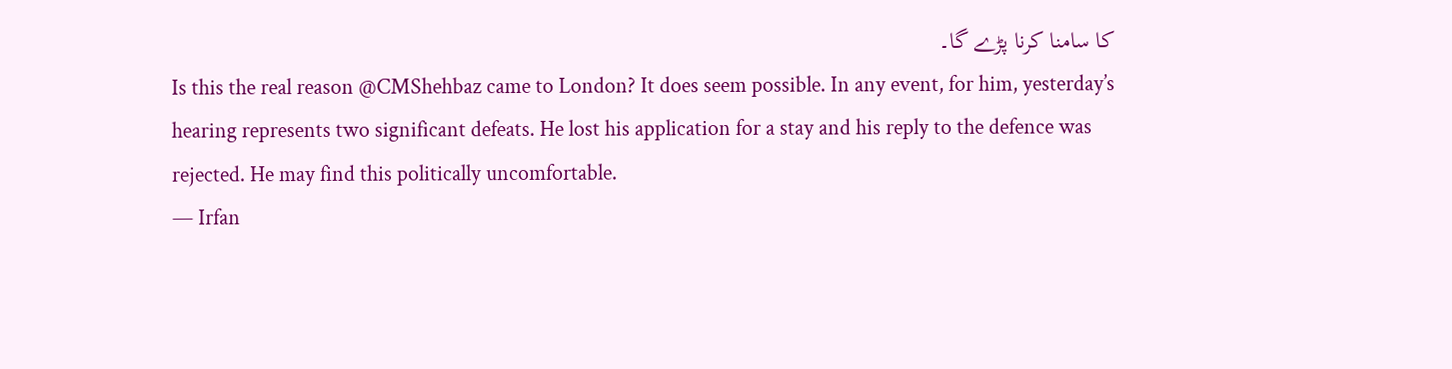کا سامنا کرنا پڑے گا۔
Is this the real reason @CMShehbaz came to London? It does seem possible. In any event, for him, yesterday’s hearing represents two significant defeats. He lost his application for a stay and his reply to the defence was rejected. He may find this politically uncomfortable.
— Irfan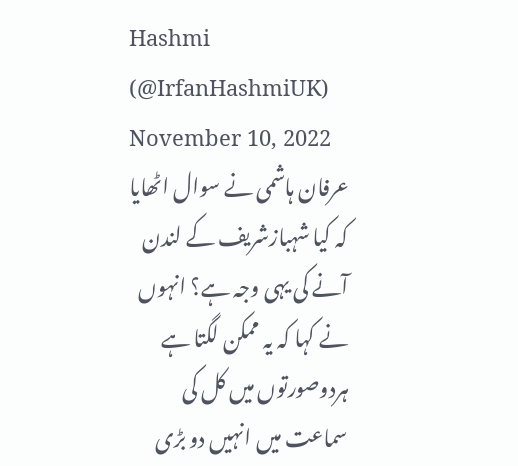Hashmi (@IrfanHashmiUK) November 10, 2022
عرفان ہاشمی نے سوال اٹھایا کہ کیا شہبازشریف کے لندن آنے کی یہی وجہ ہے؟ انہوں نے کہا کہ یہ ممکن لگتا ہے ہردوصورتوں میں کل کی سماعت میں انہیں دو بڑی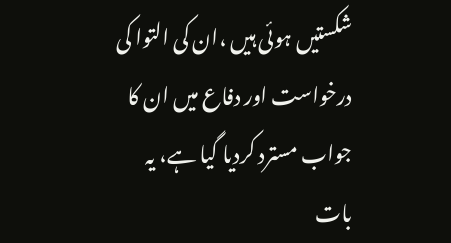شکستیں ہوئی ہیں ،ان کی التوا کی درخواست اور دفاع میں ان کا جواب مسترد کردیا گیا ہے، یہ بات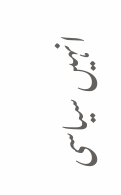انہیں سیاسی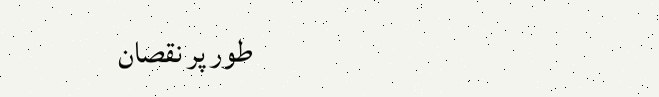طور پر نقصان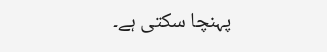پہنچا سکتی ہے۔